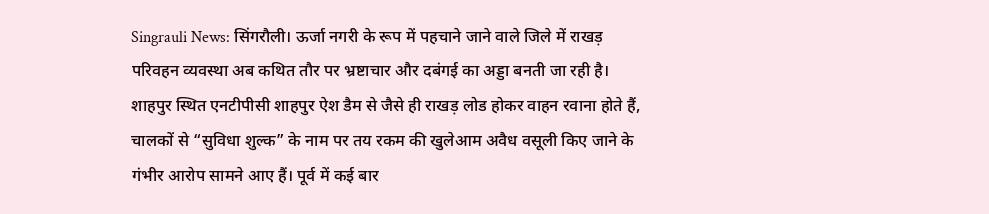Singrauli News: सिंगरौली। ऊर्जा नगरी के रूप में पहचाने जाने वाले जिले में राखड़ परिवहन व्यवस्था अब कथित तौर पर भ्रष्टाचार और दबंगई का अड्डा बनती जा रही है। शाहपुर स्थित एनटीपीसी शाहपुर ऐश डैम से जैसे ही राखड़ लोड होकर वाहन रवाना होते हैं, चालकों से “सुविधा शुल्क” के नाम पर तय रकम की खुलेआम अवैध वसूली किए जाने के गंभीर आरोप सामने आए हैं। पूर्व में कई बार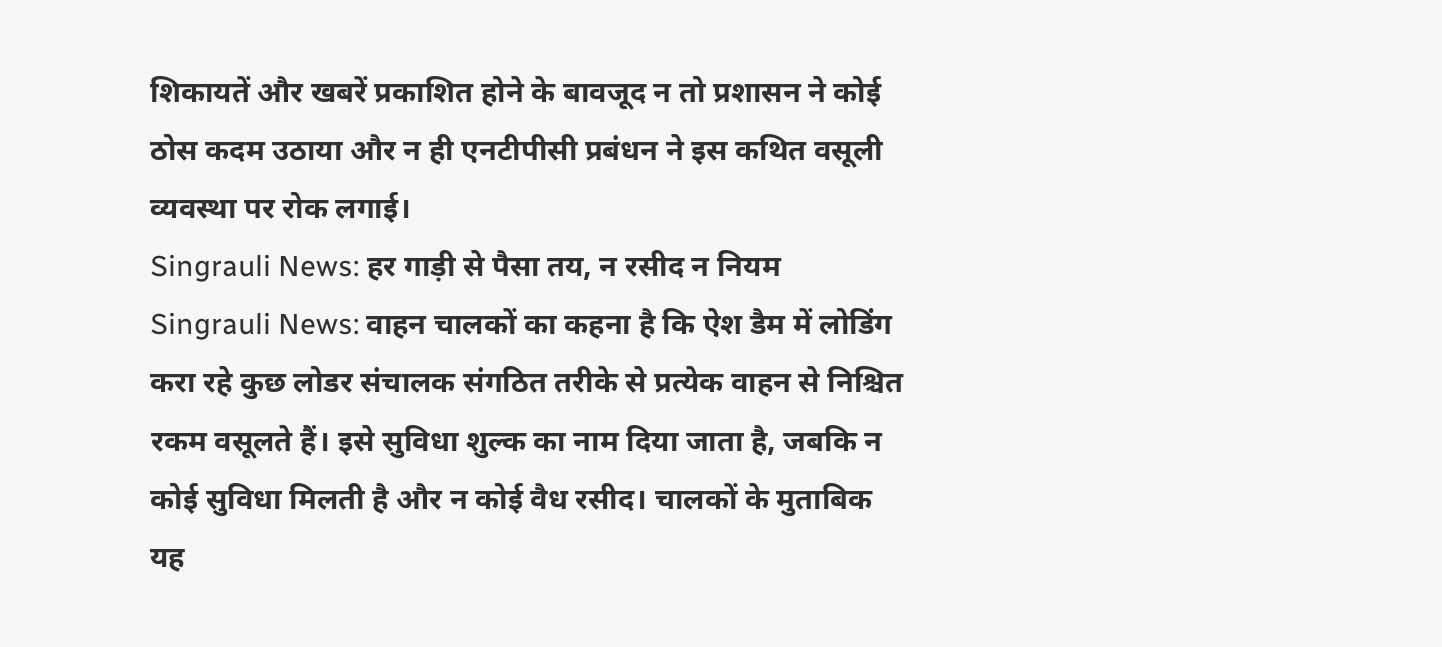शिकायतें और खबरें प्रकाशित होने के बावजूद न तो प्रशासन ने कोई ठोस कदम उठाया और न ही एनटीपीसी प्रबंधन ने इस कथित वसूली व्यवस्था पर रोक लगाई।
Singrauli News: हर गाड़ी से पैसा तय, न रसीद न नियम
Singrauli News: वाहन चालकों का कहना है कि ऐश डैम में लोडिंग करा रहे कुछ लोडर संचालक संगठित तरीके से प्रत्येक वाहन से निश्चित रकम वसूलते हैं। इसे सुविधा शुल्क का नाम दिया जाता है, जबकि न कोई सुविधा मिलती है और न कोई वैध रसीद। चालकों के मुताबिक यह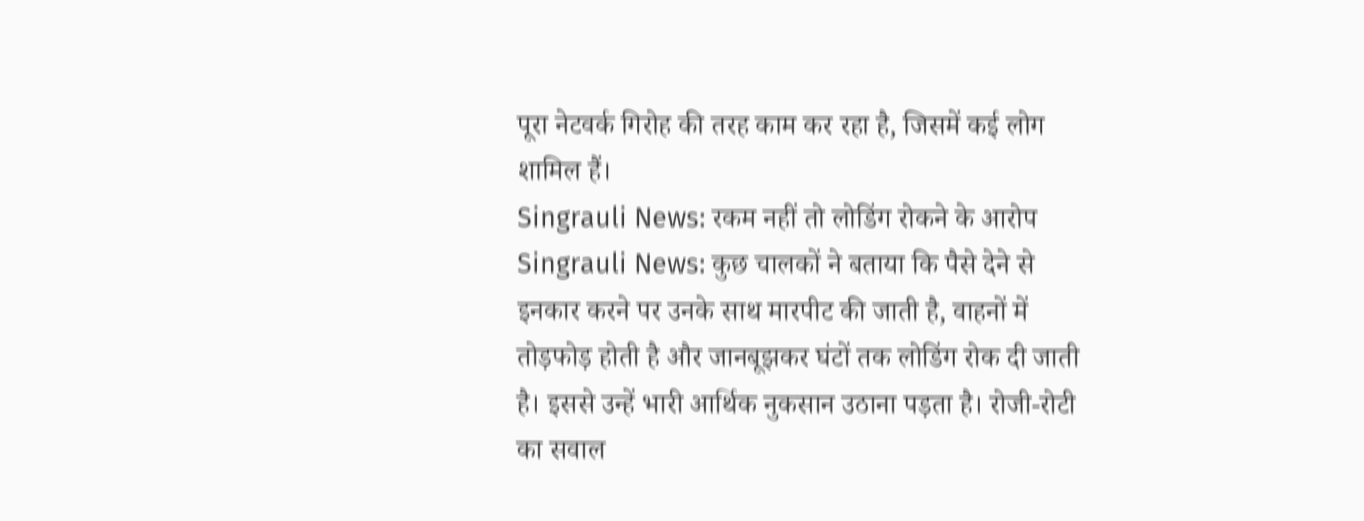पूरा नेटवर्क गिरोह की तरह काम कर रहा है, जिसमें कई लोग शामिल हैं।
Singrauli News: रकम नहीं तो लोडिंग रोकने के आरोप
Singrauli News: कुछ चालकों ने बताया कि पैसे देने से इनकार करने पर उनके साथ मारपीट की जाती है, वाहनों में तोड़फोड़ होती है और जानबूझकर घंटों तक लोडिंग रोक दी जाती है। इससे उन्हें भारी आर्थिक नुकसान उठाना पड़ता है। रोजी-रोटी का सवाल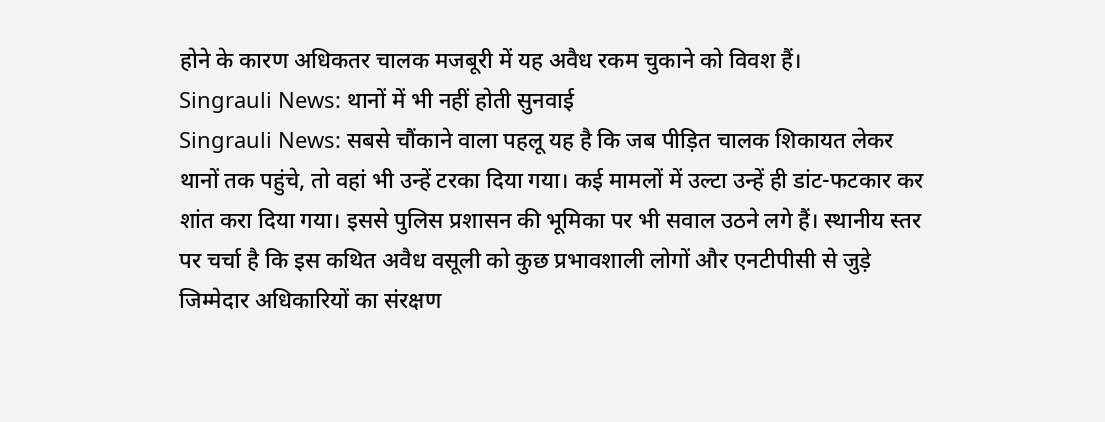होने के कारण अधिकतर चालक मजबूरी में यह अवैध रकम चुकाने को विवश हैं।
Singrauli News: थानों में भी नहीं होती सुनवाई
Singrauli News: सबसे चौंकाने वाला पहलू यह है कि जब पीड़ित चालक शिकायत लेकर थानों तक पहुंचे, तो वहां भी उन्हें टरका दिया गया। कई मामलों में उल्टा उन्हें ही डांट-फटकार कर शांत करा दिया गया। इससे पुलिस प्रशासन की भूमिका पर भी सवाल उठने लगे हैं। स्थानीय स्तर पर चर्चा है कि इस कथित अवैध वसूली को कुछ प्रभावशाली लोगों और एनटीपीसी से जुड़े जिम्मेदार अधिकारियों का संरक्षण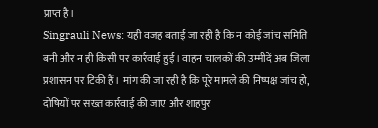प्राप्त है।
Singrauli News: यही वजह बताई जा रही है कि न कोई जांच समिति बनी और न ही किसी पर कार्रवाई हुई। वाहन चालकों की उम्मीदें अब जिला प्रशासन पर टिकी हैं। मांग की जा रही है कि पूरे मामले की निष्पक्ष जांच हो, दोषियों पर सख्त कार्रवाई की जाए और शाहपुर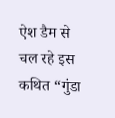ऐश डैम से चल रहे इस कथित “गुंडा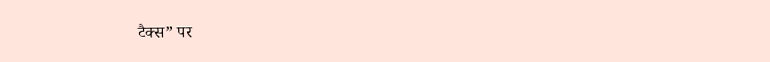टैक्स” पर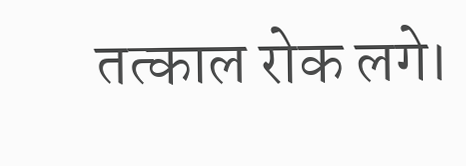तत्काल रोक लगे।